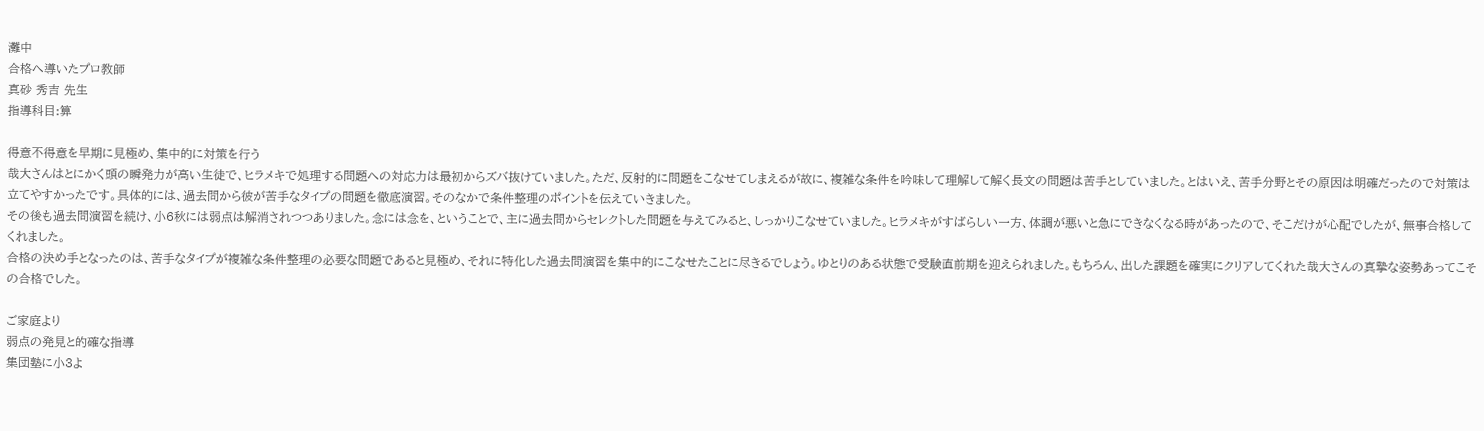灘中
合格へ導いたプロ教師
真砂 秀吉 先生
指導科目:算

得意不得意を早期に見極め、集中的に対策を行う
哉大さんはとにかく頭の瞬発力が高い生徒で、ヒラメキで処理する問題への対応力は最初からズバ抜けていました。ただ、反射的に問題をこなせてしまえるが故に、複雑な条件を吟味して理解して解く長文の問題は苦手としていました。とはいえ、苦手分野とその原因は明確だったので対策は立てやすかったです。具体的には、過去問から彼が苦手なタイプの問題を徹底演習。そのなかで条件整理のポイントを伝えていきました。
その後も過去問演習を続け、小6秋には弱点は解消されつつありました。念には念を、ということで、主に過去問からセレクトした問題を与えてみると、しっかりこなせていました。ヒラメキがすばらしい一方、体調が悪いと急にできなくなる時があったので、そこだけが心配でしたが、無事合格してくれました。
合格の決め手となったのは、苦手なタイプが複雑な条件整理の必要な問題であると見極め、それに特化した過去問演習を集中的にこなせたことに尽きるでしょう。ゆとりのある状態で受験直前期を迎えられました。もちろん、出した課題を確実にクリアしてくれた哉大さんの真摯な姿勢あってこその合格でした。

ご家庭より
弱点の発見と的確な指導
集団塾に小3よ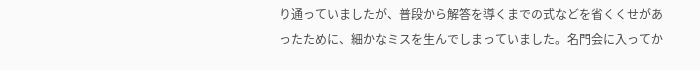り通っていましたが、普段から解答を導くまでの式などを省くくせがあったために、細かなミスを生んでしまっていました。名門会に入ってか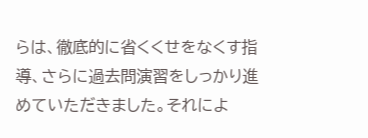らは、徹底的に省くくせをなくす指導、さらに過去問演習をしっかり進めていただきました。それによ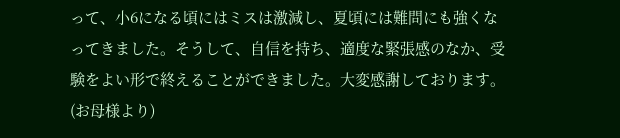って、小6になる頃にはミスは激減し、夏頃には難問にも強くなってきました。そうして、自信を持ち、適度な緊張感のなか、受験をよい形で終えることができました。大変感謝しております。(お母様より)